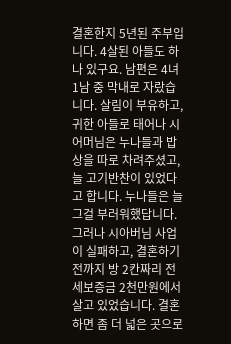결혼한지 5년된 주부입니다. 4살된 아들도 하나 있구요. 남편은 4녀1남 중 막내로 자랐습니다. 살림이 부유하고, 귀한 아들로 태어나 시어머님은 누나들과 밥상을 따로 차려주셨고, 늘 고기반찬이 있었다고 합니다. 누나들은 늘 그걸 부러워했답니다. 그러나 시아버님 사업이 실패하고, 결혼하기 전까지 방 2칸짜리 전세보증금 2천만원에서 살고 있었습니다. 결혼하면 좀 더 넓은 곳으로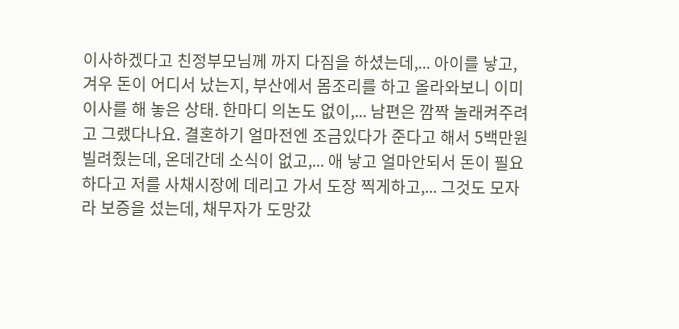이사하겠다고 친정부모님께 까지 다짐을 하셨는데,... 아이를 낳고, 겨우 돈이 어디서 났는지, 부산에서 몸조리를 하고 올라와보니 이미 이사를 해 놓은 상태. 한마디 의논도 없이,... 남편은 깜짝 놀래켜주려고 그랬다나요. 결혼하기 얼마전엔 조금있다가 준다고 해서 5백만원 빌려줬는데, 온데간데 소식이 없고,... 애 낳고 얼마안되서 돈이 필요하다고 저를 사채시장에 데리고 가서 도장 찍게하고,... 그것도 모자라 보증을 섰는데, 채무자가 도망갔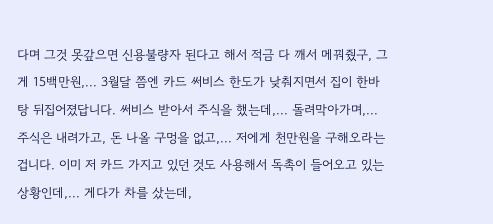다며 그것 못갚으면 신용불량자 된다고 해서 적금 다 깨서 메꿔줬구, 그게 15백만원,... 3월달 쯤엔 카드 써비스 한도가 낮춰지면서 집이 한바탕 뒤집어졌답니다. 써비스 받아서 주식을 했는데,... 돌려막아가며,... 주식은 내려가고, 돈 나올 구멍을 없고,... 저에게 천만원을 구해오라는 겁니다. 이미 저 카드 가지고 있던 것도 사용해서 독촉이 들어오고 있는 상황인데,... 게다가 차를 샀는데,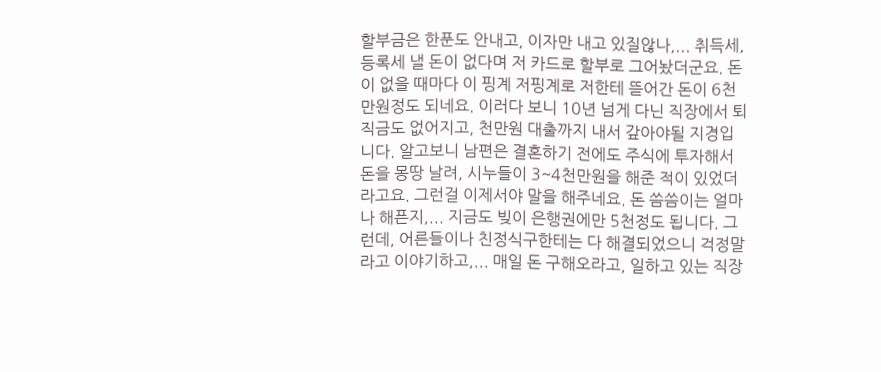할부금은 한푼도 안내고, 이자만 내고 있질않나,... 취득세, 등록세 낼 돈이 없다며 저 카드로 할부로 그어놨더군요. 돈이 없을 때마다 이 핑계 저핑계로 저한테 뜯어간 돈이 6천만원정도 되네요. 이러다 보니 10년 넘게 다닌 직장에서 퇴직금도 없어지고, 천만원 대출까지 내서 갚아야될 지경입니다. 알고보니 남편은 결혼하기 전에도 주식에 투자해서 돈을 몽땅 날려, 시누들이 3~4천만원을 해준 적이 있었더라고요. 그런걸 이제서야 말을 해주네요. 돈 씀씀이는 얼마나 해픈지,... 지금도 빚이 은행권에만 5천정도 됩니다. 그런데, 어른들이나 친정식구한테는 다 해결되었으니 걱정말라고 이야기하고,... 매일 돈 구해오라고, 일하고 있는 직장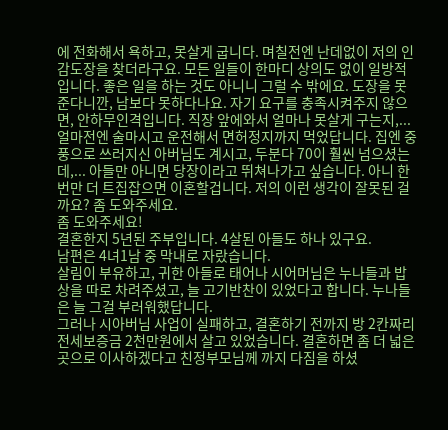에 전화해서 욕하고, 못살게 굽니다. 며칠전엔 난데없이 저의 인감도장을 찾더라구요. 모든 일들이 한마디 상의도 없이 일방적입니다. 좋은 일을 하는 것도 아니니 그럴 수 밖에요. 도장을 못준다니깐, 남보다 못하다나요. 자기 요구를 충족시켜주지 않으면, 안하무인격입니다. 직장 앞에와서 얼마나 못살게 구는지,... 얼마전엔 술마시고 운전해서 면허정지까지 먹었답니다. 집엔 중풍으로 쓰러지신 아버님도 계시고, 두분다 70이 훨씬 넘으셨는데,... 아들만 아니면 당장이라고 뛰쳐나가고 싶습니다. 아니 한번만 더 트집잡으면 이혼할겁니다. 저의 이런 생각이 잘못된 걸까요? 좀 도와주세요.
좀 도와주세요!
결혼한지 5년된 주부입니다. 4살된 아들도 하나 있구요.
남편은 4녀1남 중 막내로 자랐습니다.
살림이 부유하고, 귀한 아들로 태어나 시어머님은 누나들과 밥상을 따로 차려주셨고, 늘 고기반찬이 있었다고 합니다. 누나들은 늘 그걸 부러워했답니다.
그러나 시아버님 사업이 실패하고, 결혼하기 전까지 방 2칸짜리 전세보증금 2천만원에서 살고 있었습니다. 결혼하면 좀 더 넓은 곳으로 이사하겠다고 친정부모님께 까지 다짐을 하셨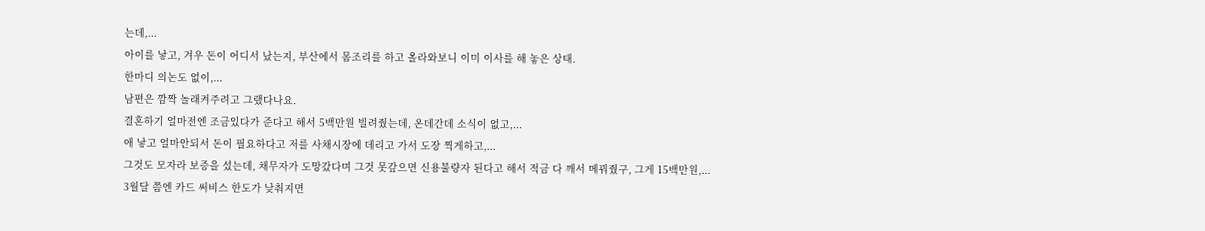는데,...
아이를 낳고, 겨우 돈이 어디서 났는지, 부산에서 몸조리를 하고 올라와보니 이미 이사를 해 놓은 상태.
한마디 의논도 없이,...
남편은 깜짝 놀래켜주려고 그랬다나요.
결혼하기 얼마전엔 조금있다가 준다고 해서 5백만원 빌려줬는데, 온데간데 소식이 없고,...
애 낳고 얼마안되서 돈이 필요하다고 저를 사채시장에 데리고 가서 도장 찍게하고,...
그것도 모자라 보증을 섰는데, 채무자가 도망갔다며 그것 못갚으면 신용불량자 된다고 해서 적금 다 깨서 메꿔줬구, 그게 15백만원,...
3월달 쯤엔 카드 써비스 한도가 낮춰지면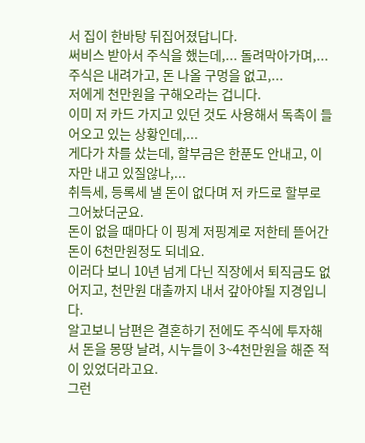서 집이 한바탕 뒤집어졌답니다.
써비스 받아서 주식을 했는데,... 돌려막아가며,...
주식은 내려가고, 돈 나올 구멍을 없고,...
저에게 천만원을 구해오라는 겁니다.
이미 저 카드 가지고 있던 것도 사용해서 독촉이 들어오고 있는 상황인데,...
게다가 차를 샀는데, 할부금은 한푼도 안내고, 이자만 내고 있질않나,...
취득세, 등록세 낼 돈이 없다며 저 카드로 할부로 그어놨더군요.
돈이 없을 때마다 이 핑계 저핑계로 저한테 뜯어간 돈이 6천만원정도 되네요.
이러다 보니 10년 넘게 다닌 직장에서 퇴직금도 없어지고, 천만원 대출까지 내서 갚아야될 지경입니다.
알고보니 남편은 결혼하기 전에도 주식에 투자해서 돈을 몽땅 날려, 시누들이 3~4천만원을 해준 적이 있었더라고요.
그런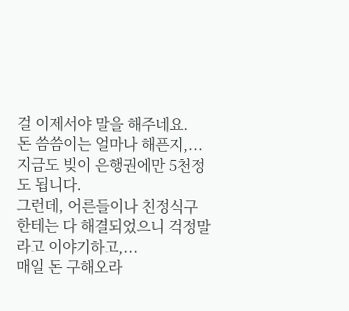걸 이제서야 말을 해주네요.
돈 씀씀이는 얼마나 해픈지,...
지금도 빚이 은행권에만 5천정도 됩니다.
그런데, 어른들이나 친정식구한테는 다 해결되었으니 걱정말라고 이야기하고,...
매일 돈 구해오라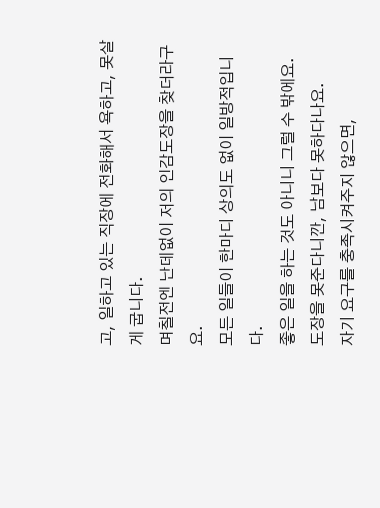고, 일하고 있는 직장에 전화해서 욕하고, 못살게 굽니다.
며칠전엔 난데없이 저의 인감도장을 찾더라구요.
모든 일들이 한마디 상의도 없이 일방적입니다.
좋은 일을 하는 것도 아니니 그럴 수 밖에요.
도장을 못준다니깐, 남보다 못하다나요.
자기 요구를 충족시켜주지 않으면,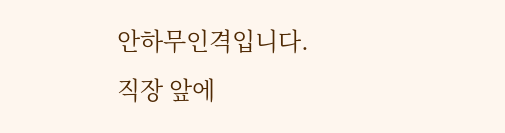안하무인격입니다.
직장 앞에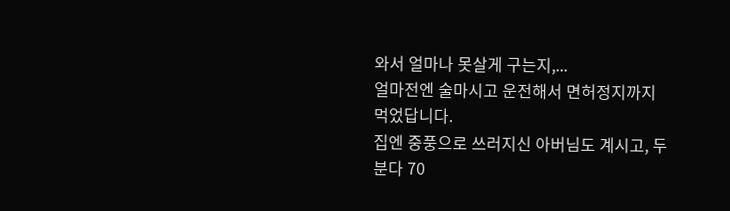와서 얼마나 못살게 구는지,...
얼마전엔 술마시고 운전해서 면허정지까지 먹었답니다.
집엔 중풍으로 쓰러지신 아버님도 계시고, 두분다 70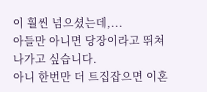이 훨씬 넘으셨는데,...
아들만 아니면 당장이라고 뛰쳐나가고 싶습니다.
아니 한번만 더 트집잡으면 이혼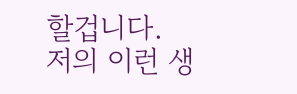할겁니다.
저의 이런 생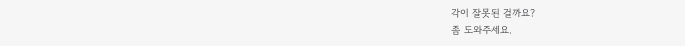각이 잘못된 걸까요?
좀 도와주세요.